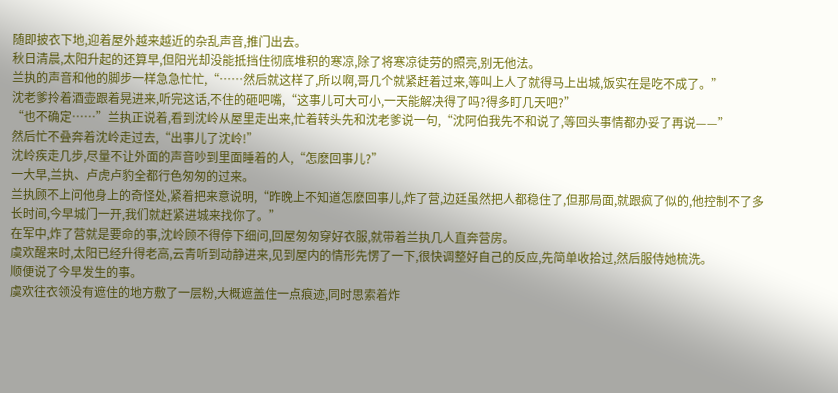随即披衣下地,迎着屋外越来越近的杂乱声音,推门出去。
秋日清晨,太阳升起的还算早,但阳光却没能抵挡住彻底堆积的寒凉,除了将寒凉徒劳的照亮,别无他法。
兰执的声音和他的脚步一样急急忙忙,“……然后就这样了,所以啊,哥几个就紧赶着过来,等叫上人了就得马上出城,饭实在是吃不成了。”
沈老爹拎着酒壶跟着晃进来,听完这话,不住的砸吧嘴,“这事儿可大可小,一天能解决得了吗?得多盯几天吧?”
“也不确定……”兰执正说着,看到沈岭从屋里走出来,忙着转头先和沈老爹说一句,“沈阿伯我先不和说了,等回头事情都办妥了再说——”
然后忙不叠奔着沈岭走过去,“出事儿了沈岭!”
沈岭疾走几步,尽量不让外面的声音吵到里面睡着的人,“怎麽回事儿?”
一大早,兰执、卢虎卢豹全都行色匆匆的过来。
兰执顾不上问他身上的奇怪处,紧着把来意说明,“昨晚上不知道怎麽回事儿,炸了营,边廷虽然把人都稳住了,但那局面,就跟疯了似的,他控制不了多长时间,今早城门一开,我们就赶紧进城来找你了。”
在军中,炸了营就是要命的事,沈岭顾不得停下细问,回屋匆匆穿好衣服,就带着兰执几人直奔营房。
虞欢醒来时,太阳已经升得老高,云青听到动静进来,见到屋内的情形先愣了一下,很快调整好自己的反应,先简单收拾过,然后服侍她梳洗。
顺便说了今早发生的事。
虞欢往衣领没有遮住的地方敷了一层粉,大概遮盖住一点痕迹,同时思索着炸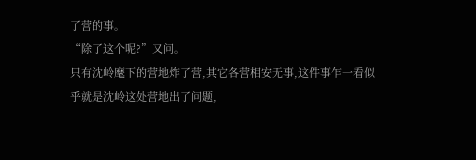了营的事。
“除了这个呢?”又问。
只有沈岭麾下的营地炸了营,其它各营相安无事,这件事乍一看似乎就是沈岭这处营地出了问题,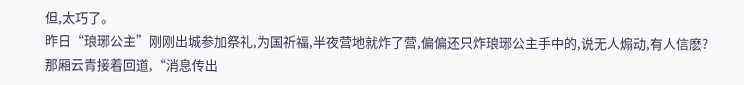但,太巧了。
昨日“琅琊公主”刚刚出城参加祭礼,为国祈福,半夜营地就炸了营,偏偏还只炸琅琊公主手中的,说无人煽动,有人信麽?
那厢云青接着回道,“消息传出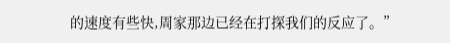的速度有些快,周家那边已经在打探我们的反应了。”